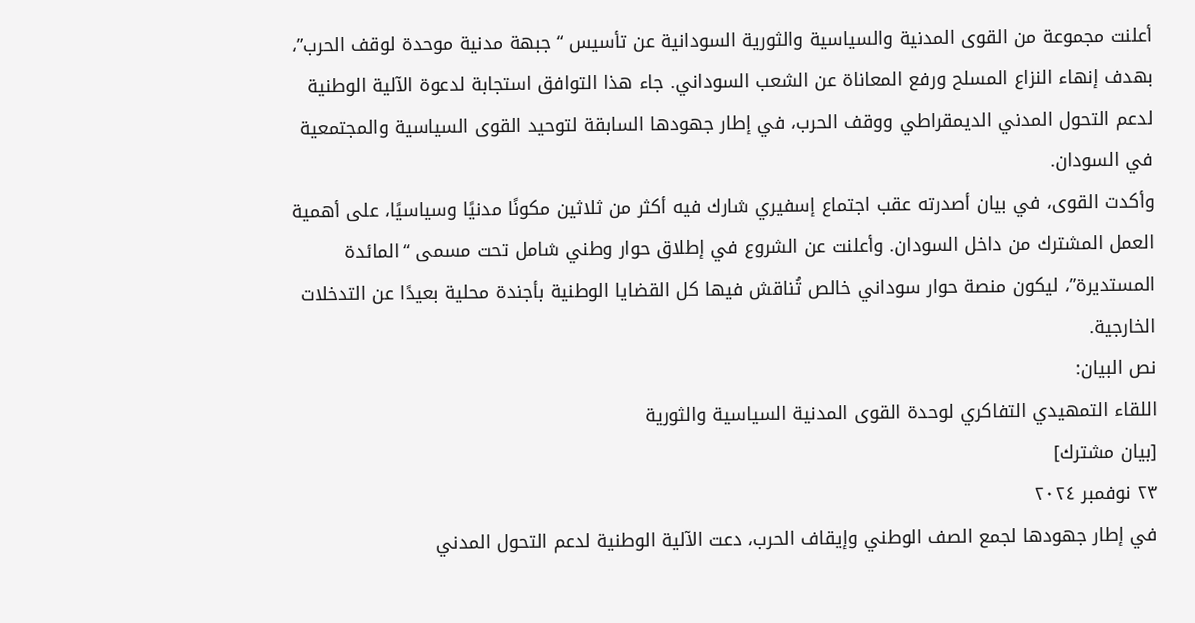أعلنت مجموعة من القوى المدنية والسياسية والثورية السودانية عن تأسيس “جبهة مدنية موحدة لوقف الحرب”، بهدف إنهاء النزاع المسلح ورفع المعاناة عن الشعب السوداني. جاء هذا التوافق استجابة لدعوة الآلية الوطنية لدعم التحول المدني الديمقراطي ووقف الحرب، في إطار جهودها السابقة لتوحيد القوى السياسية والمجتمعية في السودان.
وأكدت القوى، في بيان أصدرته عقب اجتماع إسفيري شارك فيه أكثر من ثلاثين مكونًا مدنيًا وسياسيًا، على أهمية العمل المشترك من داخل السودان. وأعلنت عن الشروع في إطلاق حوار وطني شامل تحت مسمى “المائدة المستديرة”، ليكون منصة حوار سوداني خالص تُناقش فيها كل القضايا الوطنية بأجندة محلية بعيدًا عن التدخلات الخارجية.
نص البيان:
اللقاء التمهيدي التفاكري لوحدة القوى المدنية السياسية والثورية
[بيان مشترك]
٢٣ نوفمبر ٢٠٢٤
في إطار جهودها لجمع الصف الوطني وإيقاف الحرب، دعت الآلية الوطنية لدعم التحول المدني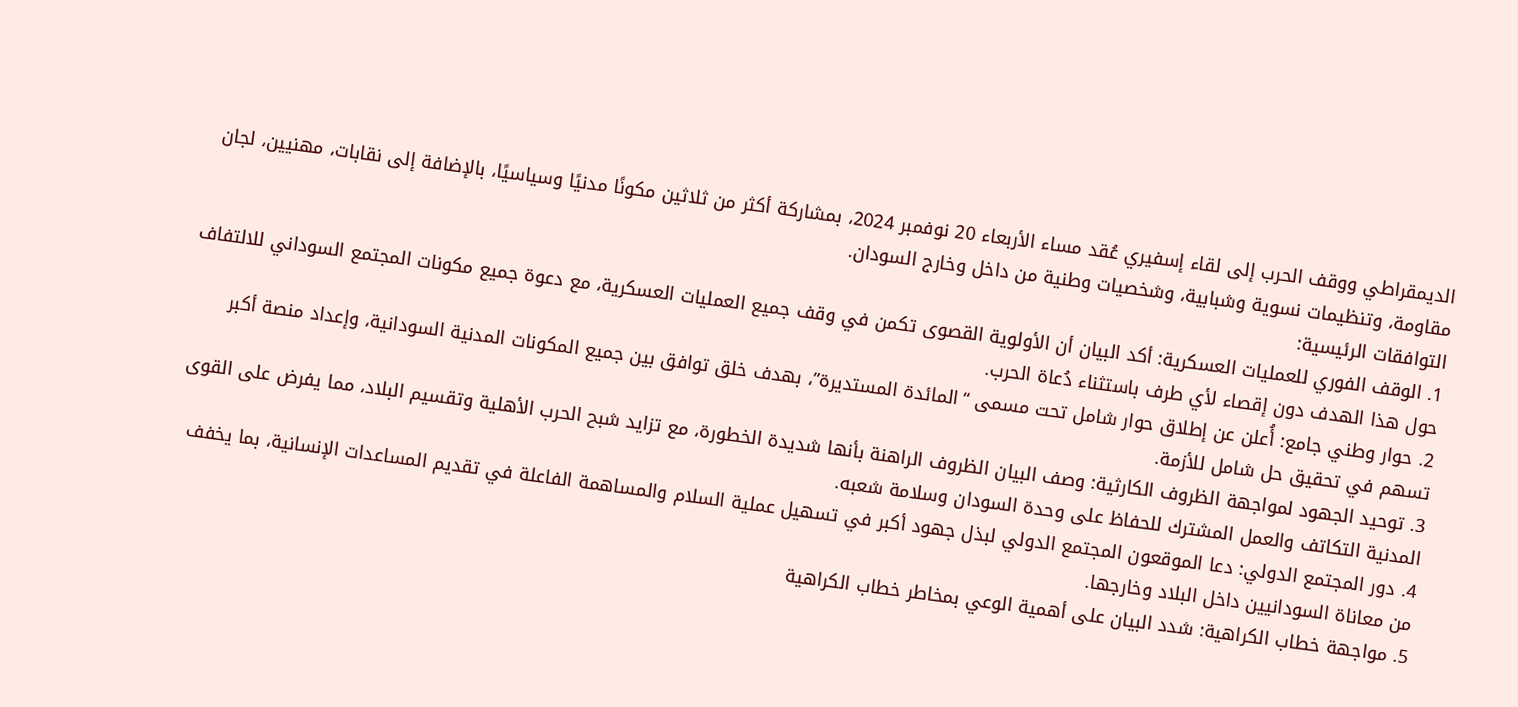الديمقراطي ووقف الحرب إلى لقاء إسفيري عُقد مساء الأربعاء 20 نوفمبر 2024، بمشاركة أكثر من ثلاثين مكونًا مدنيًا وسياسيًا، بالإضافة إلى نقابات، مهنيين، لجان مقاومة، وتنظيمات نسوية وشبابية، وشخصيات وطنية من داخل وخارج السودان.
التوافقات الرئيسية:
1. الوقف الفوري للعمليات العسكرية: أكد البيان أن الأولوية القصوى تكمن في وقف جميع العمليات العسكرية، مع دعوة جميع مكونات المجتمع السوداني للالتفاف حول هذا الهدف دون إقصاء لأي طرف باستثناء دُعاة الحرب.
2. حوار وطني جامع: أُعلن عن إطلاق حوار شامل تحت مسمى “المائدة المستديرة”، بهدف خلق توافق بين جميع المكونات المدنية السودانية، وإعداد منصة أكبر تسهم في تحقيق حل شامل للأزمة.
3. توحيد الجهود لمواجهة الظروف الكارثية: وصف البيان الظروف الراهنة بأنها شديدة الخطورة، مع تزايد شبح الحرب الأهلية وتقسيم البلاد، مما يفرض على القوى المدنية التكاتف والعمل المشترك للحفاظ على وحدة السودان وسلامة شعبه.
4. دور المجتمع الدولي: دعا الموقعون المجتمع الدولي لبذل جهود أكبر في تسهيل عملية السلام والمساهمة الفاعلة في تقديم المساعدات الإنسانية، بما يخفف من معاناة السودانيين داخل البلاد وخارجها.
5. مواجهة خطاب الكراهية: شدد البيان على أهمية الوعي بمخاطر خطاب الكراهية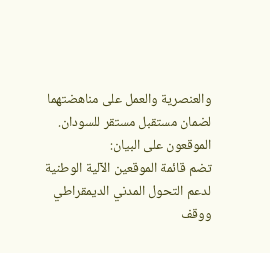والعنصرية والعمل على مناهضتهما لضمان مستقبل مستقر للسودان.
الموقعون على البيان:
تضم قائمة الموقعين الآلية الوطنية لدعم التحول المدني الديمقراطي ووقف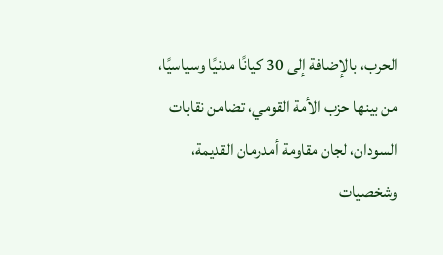الحرب، بالإضافة إلى 30 كيانًا مدنيًا وسياسيًا، من بينها حزب الأمة القومي، تضامن نقابات السودان، لجان مقاومة أمدرمان القديمة، وشخصيات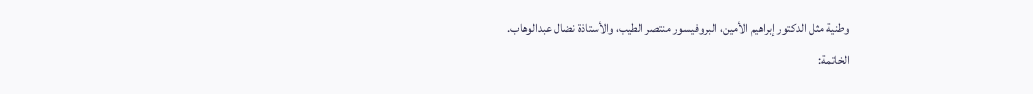وطنية مثل الدكتور إبراهيم الأمين، البروفيسور منتصر الطيب، والأستاذة نضال عبدالوهاب.
الخاتمة: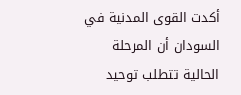أكدت القوى المدنية في السودان أن المرحلة الحالية تتطلب توحيد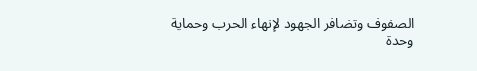الصفوف وتضافر الجهود لإنهاء الحرب وحماية وحدة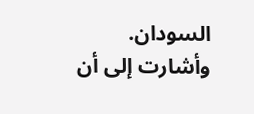السودان. وأشارت إلى أن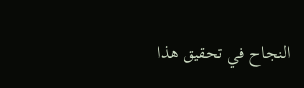النجاح في تحقيق هذا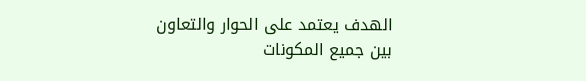الهدف يعتمد على الحوار والتعاون بين جميع المكونات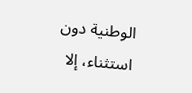الوطنية دون استثناء، إلا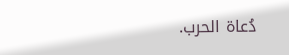دُعاة الحرب.